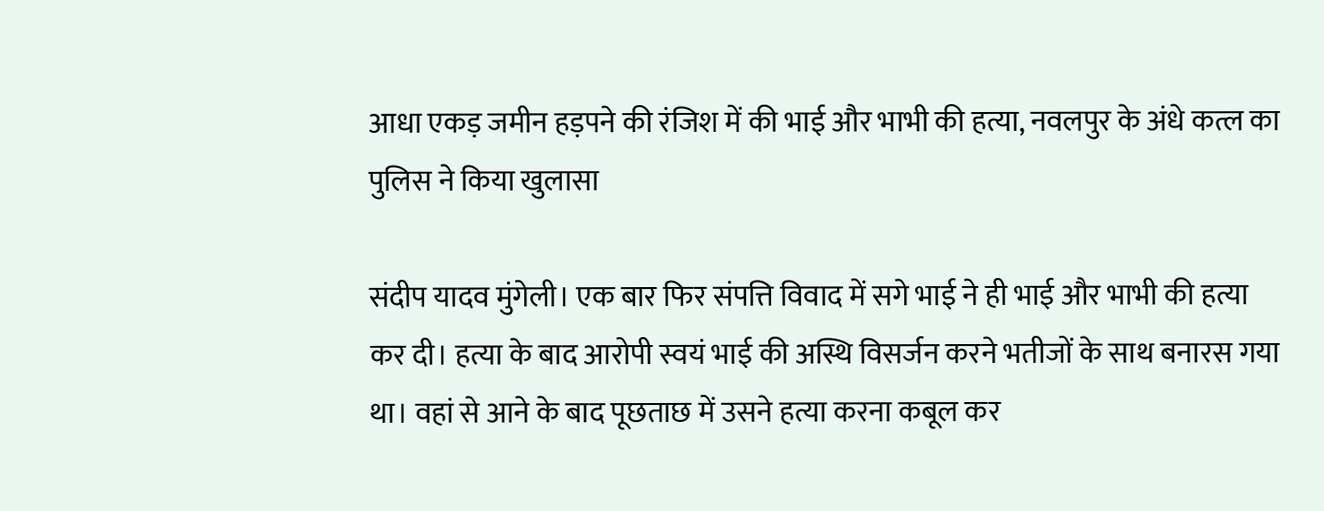आधा एकड़ जमीन हड़पने की रंजिश में की भाई और भाभी की हत्या, नवलपुर के अंधे कत्ल का पुलिस ने किया खुलासा

संदीप यादव मुंगेली। एक बार फिर संपत्ति विवाद में सगे भाई ने ही भाई और भाभी की हत्या कर दी। हत्या के बाद आरोपी स्वयं भाई की अस्थि विसर्जन करने भतीजों के साथ बनारस गया था। वहां से आने के बाद पूछताछ में उसने हत्या करना कबूल कर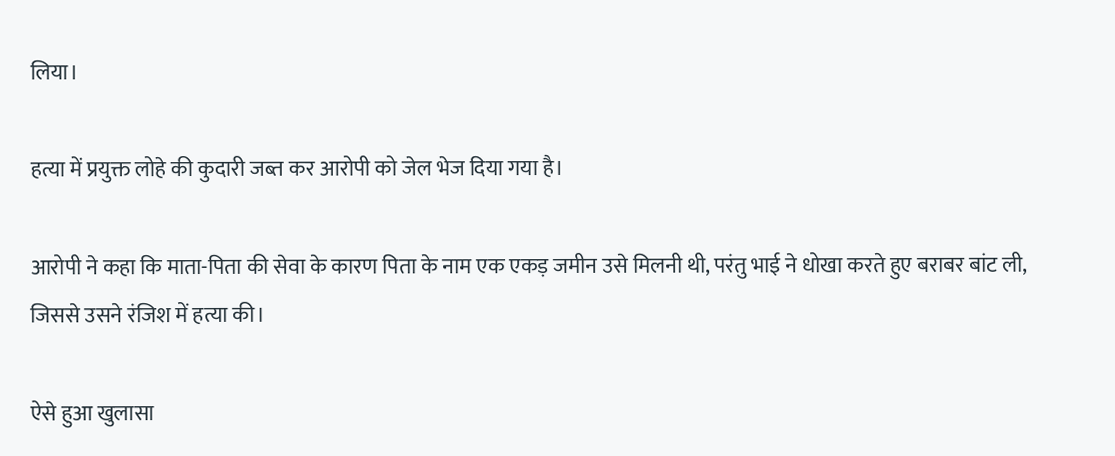लिया।

हत्या में प्रयुक्त लोहे की कुदारी जब्त कर आरोपी को जेल भेज दिया गया है।

आरोपी ने कहा कि माता-पिता की सेवा के कारण पिता के नाम एक एकड़ जमीन उसे मिलनी थी, परंतु भाई ने धोखा करते हुए बराबर बांट ली, जिससे उसने रंजिश में हत्या की।

ऐसे हुआ खुलासा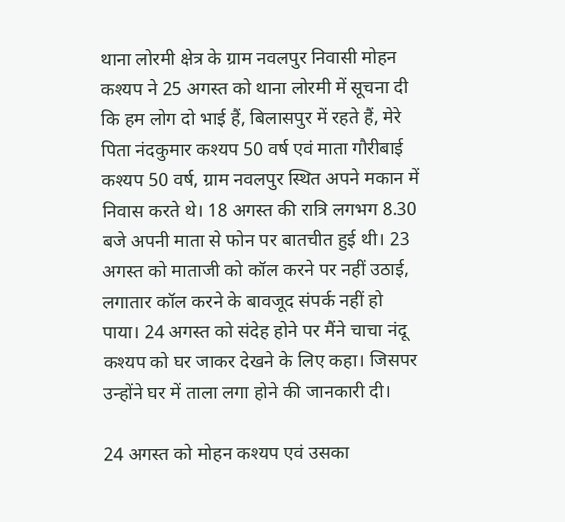थाना लोरमी क्षेत्र के ग्राम नवलपुर निवासी मोहन कश्यप ने 25 अगस्त को थाना लोरमी में सूचना दी कि हम लोग दो भाई हैं, बिलासपुर में रहते हैं, मेरे पिता नंदकुमार कश्यप 50 वर्ष एवं माता गौरीबाई कश्यप 50 वर्ष, ग्राम नवलपुर स्थित अपने मकान में निवास करते थे। 18 अगस्त की रात्रि लगभग 8.30 बजे अपनी माता से फोन पर बातचीत हुई थी। 23 अगस्त को माताजी को कॉल करने पर नहीं उठाई, लगातार कॉल करने के बावजूद संपर्क नहीं हो पाया। 24 अगस्त को संदेह होने पर मैंने चाचा नंदू कश्यप को घर जाकर देखने के लिए कहा। जिसपर उन्होंने घर में ताला लगा होने की जानकारी दी।

24 अगस्त को मोहन कश्यप एवं उसका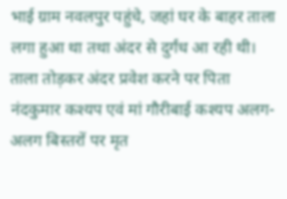भाई ग्राम नवलपुर पहुंचे, जहां घर के बाहर ताला लगा हुआ था तथा अंदर से दुर्गंध आ रही थी। ताला तोड़कर अंदर प्रवेश करने पर पिता नंदकुमार कश्यप एवं मां गौरीबाई कश्यप अलग-अलग बिस्तरों पर मृत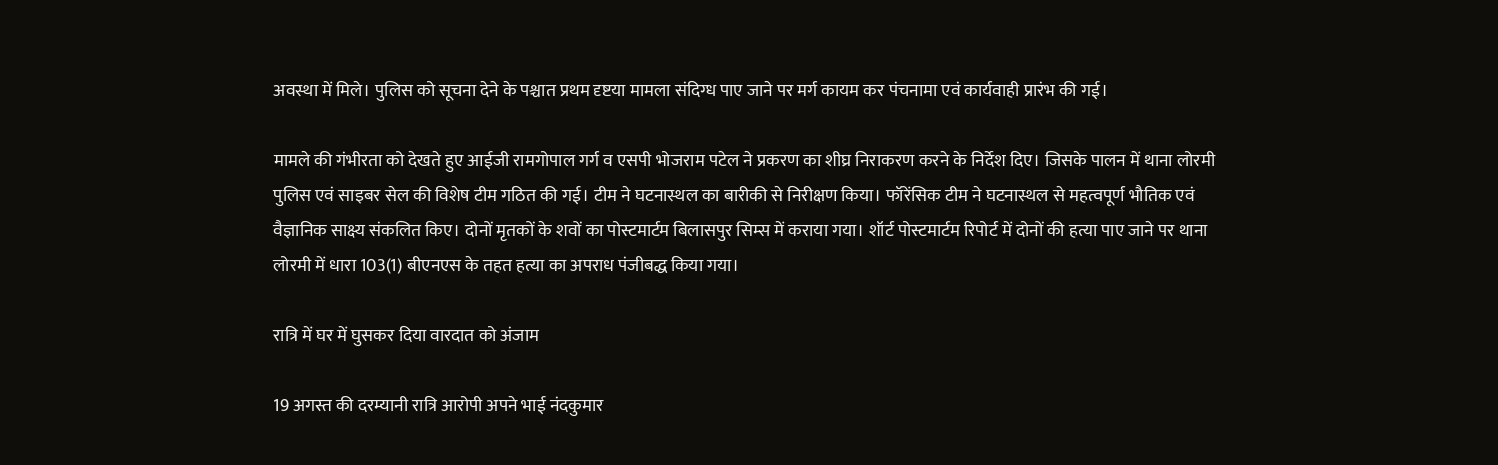अवस्था में मिले। पुलिस को सूचना देने के पश्चात प्रथम दृष्टया मामला संदिग्ध पाए जाने पर मर्ग कायम कर पंचनामा एवं कार्यवाही प्रारंभ की गई।

मामले की गंभीरता को देखते हुए आईजी रामगोपाल गर्ग व एसपी भोजराम पटेल ने प्रकरण का शीघ्र निराकरण करने के निर्देश दिए। जिसके पालन में थाना लोरमी पुलिस एवं साइबर सेल की विशेष टीम गठित की गई। टीम ने घटनास्थल का बारीकी से निरीक्षण किया। फॉरेंसिक टीम ने घटनास्थल से महत्वपूर्ण भौतिक एवं वैज्ञानिक साक्ष्य संकलित किए। दोनों मृतकों के शवों का पोस्टमार्टम बिलासपुर सिम्स में कराया गया। शॉर्ट पोस्टमार्टम रिपोर्ट में दोनों की हत्या पाए जाने पर थाना लोरमी में धारा 103(1) बीएनएस के तहत हत्या का अपराध पंजीबद्ध किया गया।

रात्रि में घर में घुसकर दिया वारदात को अंजाम

19 अगस्त की दरम्यानी रात्रि आरोपी अपने भाई नंदकुमार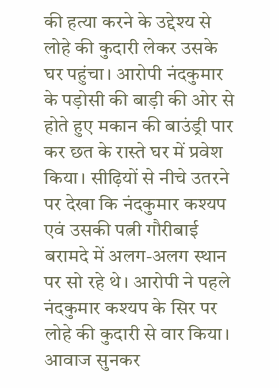की हत्या करने के उद्देश्य से लोहे की कुदारी लेकर उसके घर पहुंचा। आरोपी नंदकुमार के पड़ोसी की बाड़ी की ओर से होते हुए मकान की बाउंड्री पार कर छत के रास्ते घर में प्रवेश किया। सीढ़ियों से नीचे उतरने पर देखा कि नंदकुमार कश्यप एवं उसकी पत्नी गौरीबाई बरामदे में अलग-अलग स्थान पर सो रहे थे। आरोपी ने पहले नंदकुमार कश्यप के सिर पर लोहे की कुदारी से वार किया। आवाज सुनकर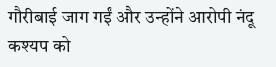गौरीबाई जाग गईं और उन्होंने आरोपी नंदू कश्यप को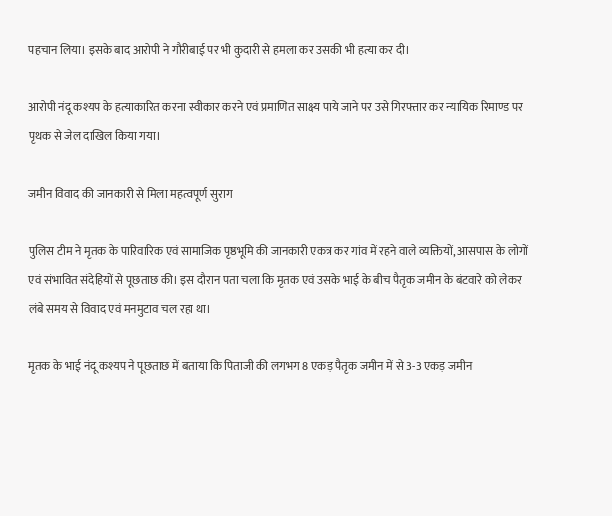पहचान लिया। इसके बाद आरोपी ने गौरीबाई पर भी कुदारी से हमला कर उसकी भी हत्या कर दी।

आरोपी नंदू कश्यप के हत्याकारित करना स्वीकार करने एवं प्रमाणित साक्ष्य पाये जाने पर उसे गिरफ्तार कर न्यायिक रिमाण्ड पर पृथक से जेल दाखिल किया गया।

जमीन विवाद की जानकारी से मिला महत्वपूर्ण सुराग

पुलिस टीम ने मृतक के पारिवारिक एवं सामाजिक पृष्ठभूमि की जानकारी एकत्र कर गांव में रहने वाले व्यक्तियों, आसपास के लोगों एवं संभावित संदेहियों से पूछताछ की। इस दौरान पता चला कि मृतक एवं उसके भाई के बीच पैतृक जमीन के बंटवारे को लेकर लंबे समय से विवाद एवं मनमुटाव चल रहा था।

मृतक के भाई नंदू कश्यप ने पूछताछ में बताया कि पिताजी की लगभग 8 एकड़ पैतृक जमीन में से 3-3 एकड़ जमीन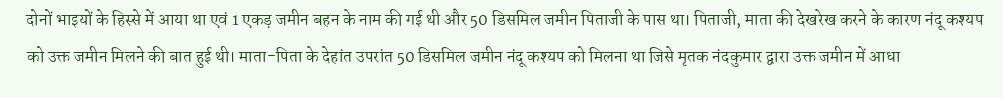दोनों भाइयों के हिस्से में आया था एवं 1 एकड़ जमीन बहन के नाम की गई थी और 50 डिसमिल जमीन पिताजी के पास था। पिताजी, माता की देखरेख करने के कारण नंदू कश्यप को उक्त जमीन मिलने की बात हुई थी। माता-पिता के देहांत उपरांत 50 डिसमिल जमीन नंदू कश्यप को मिलना था जिसे मृतक नंदकुमार द्वारा उक्त जमीन में आधा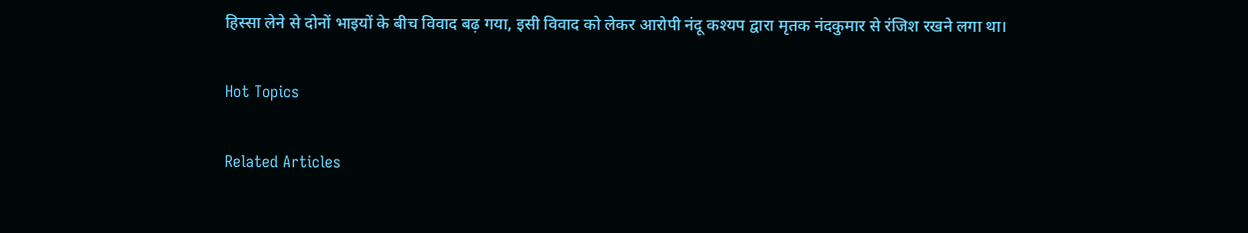हिस्सा लेने से दोनों भाइयों के बीच विवाद बढ़ गया, इसी विवाद को लेकर आरोपी नंदू कश्यप द्वारा मृतक नंदकुमार से रंजिश रखने लगा था।

Hot Topics

Related Articles